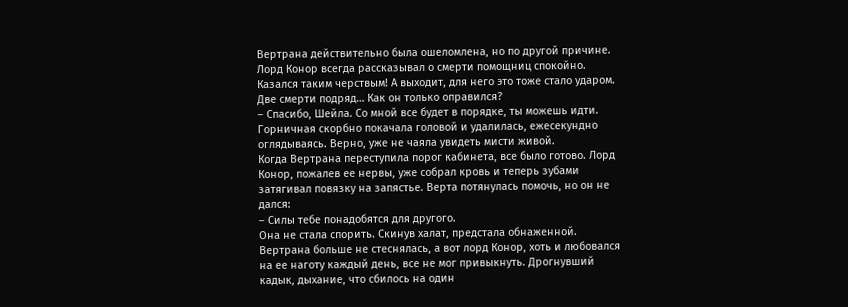Вертрана действительно была ошеломлена, но по другой причине. Лорд Конор всегда рассказывал о смерти помощниц спокойно. Казался таким черствым! А выходит, для него это тоже стало ударом. Две смерти подряд… Как он только оправился?
– Спасибо, Шейла. Со мной все будет в порядке, ты можешь идти.
Горничная скорбно покачала головой и удалилась, ежесекундно оглядываясь. Верно, уже не чаяла увидеть мисти живой.
Когда Вертрана переступила порог кабинета, все было готово. Лорд Конор, пожалев ее нервы, уже собрал кровь и теперь зубами затягивал повязку на запястье. Верта потянулась помочь, но он не дался:
– Силы тебе понадобятся для другого.
Она не стала спорить. Скинув халат, предстала обнаженной. Вертрана больше не стеснялась, а вот лорд Конор, хоть и любовался на ее наготу каждый день, все не мог привыкнуть. Дрогнувший кадык, дыхание, что сбилось на один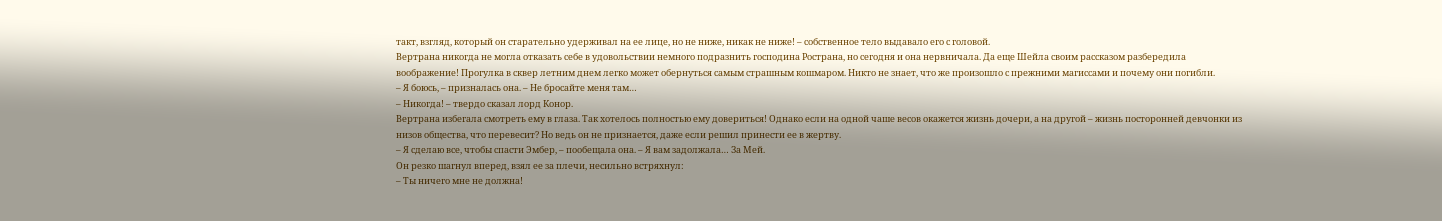такт, взгляд, который он старательно удерживал на ее лице, но не ниже, никак не ниже! – собственное тело выдавало его с головой.
Вертрана никогда не могла отказать себе в удовольствии немного подразнить господина Ространа, но сегодня и она нервничала. Да еще Шейла своим рассказом разбередила воображение! Прогулка в сквер летним днем легко может обернуться самым страшным кошмаром. Никто не знает, что же произошло с прежними магиссами и почему они погибли.
– Я боюсь, – призналась она. – Не бросайте меня там…
– Никогда! – твердо сказал лорд Конор.
Вертрана избегала смотреть ему в глаза. Так хотелось полностью ему довериться! Однако если на одной чаше весов окажется жизнь дочери, а на другой – жизнь посторонней девчонки из низов общества, что перевесит? Но ведь он не признается, даже если решил принести ее в жертву.
– Я сделаю все, чтобы спасти Эмбер, – пообещала она. – Я вам задолжала… За Мей.
Он резко шагнул вперед, взял ее за плечи, несильно встряхнул:
– Ты ничего мне не должна!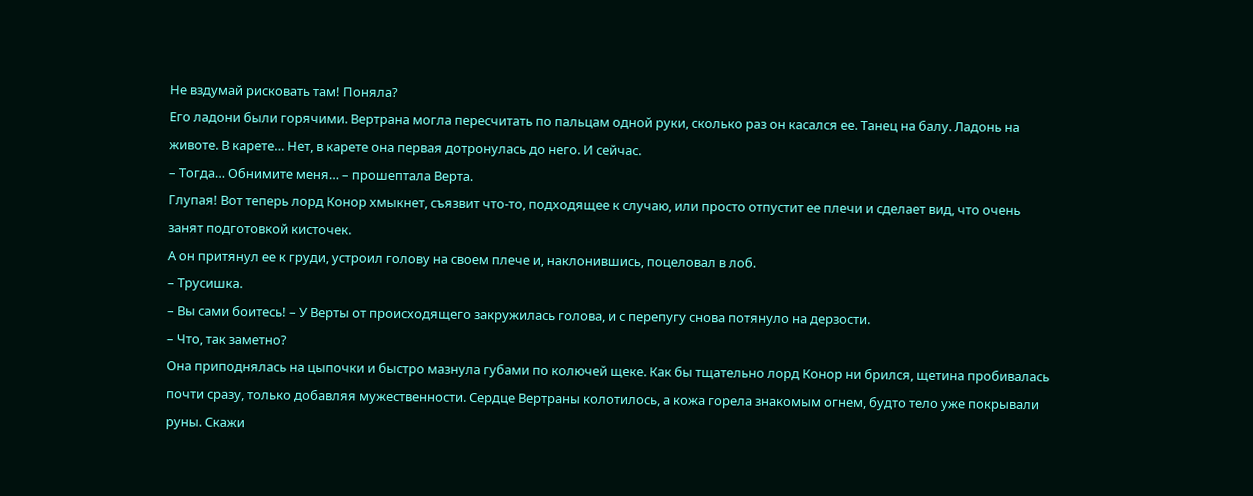Не вздумай рисковать там! Поняла?
Его ладони были горячими. Вертрана могла пересчитать по пальцам одной руки, сколько раз он касался ее. Танец на балу. Ладонь на животе. В карете… Нет, в карете она первая дотронулась до него. И сейчас.
– Тогда… Обнимите меня… – прошептала Верта.
Глупая! Вот теперь лорд Конор хмыкнет, съязвит что-то, подходящее к случаю, или просто отпустит ее плечи и сделает вид, что очень занят подготовкой кисточек.
А он притянул ее к груди, устроил голову на своем плече и, наклонившись, поцеловал в лоб.
– Трусишка.
– Вы сами боитесь! – У Верты от происходящего закружилась голова, и с перепугу снова потянуло на дерзости.
– Что, так заметно?
Она приподнялась на цыпочки и быстро мазнула губами по колючей щеке. Как бы тщательно лорд Конор ни брился, щетина пробивалась почти сразу, только добавляя мужественности. Сердце Вертраны колотилось, а кожа горела знакомым огнем, будто тело уже покрывали руны. Скажи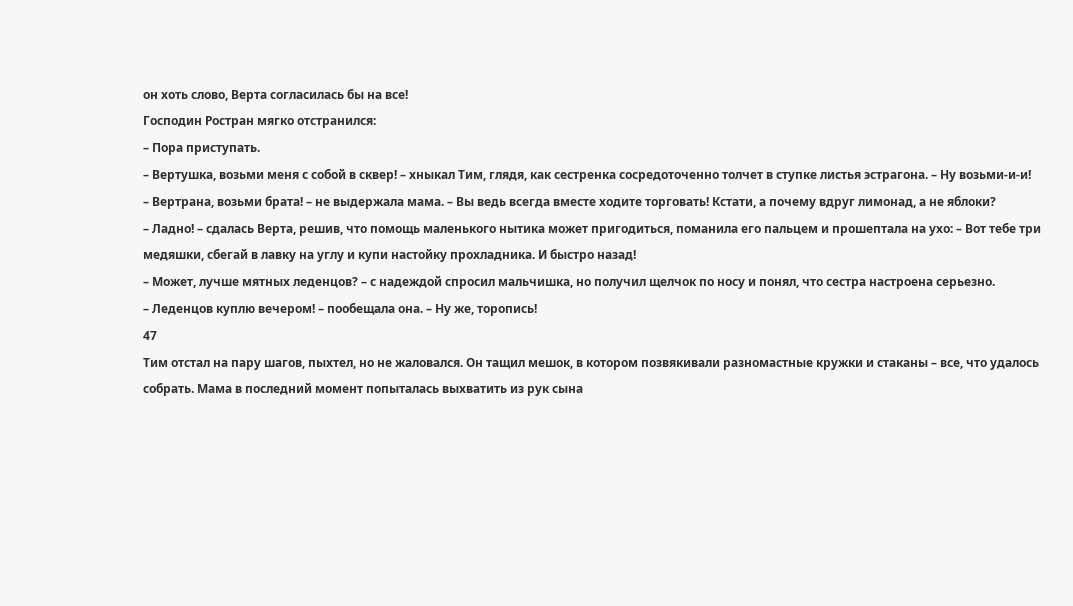он хоть слово, Верта согласилась бы на все!
Господин Ростран мягко отстранился:
– Пора приступать.
– Вертушка, возьми меня с собой в сквер! – хныкал Тим, глядя, как сестренка сосредоточенно толчет в ступке листья эстрагона. – Ну возьми-и-и!
– Вертрана, возьми брата! – не выдержала мама. – Вы ведь всегда вместе ходите торговать! Кстати, а почему вдруг лимонад, а не яблоки?
– Ладно! – сдалась Верта, решив, что помощь маленького нытика может пригодиться, поманила его пальцем и прошептала на ухо: – Вот тебе три медяшки, сбегай в лавку на углу и купи настойку прохладника. И быстро назад!
– Может, лучше мятных леденцов? – с надеждой спросил мальчишка, но получил щелчок по носу и понял, что сестра настроена серьезно.
– Леденцов куплю вечером! – пообещала она. – Ну же, торопись!
47
Тим отстал на пару шагов, пыхтел, но не жаловался. Он тащил мешок, в котором позвякивали разномастные кружки и стаканы – все, что удалось собрать. Мама в последний момент попыталась выхватить из рук сына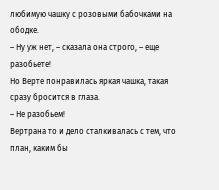любимую чашку с розовыми бабочками на ободке.
– Ну уж нет, – сказала она строго, – еще разобьете!
Но Верте понравилась яркая чашка, такая сразу бросится в глаза.
– Не разобьем!
Вертрана то и дело сталкивалась с тем, что план, каким бы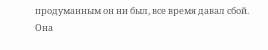продуманным он ни был, все время давал сбой. Она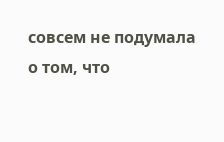совсем не подумала о том, что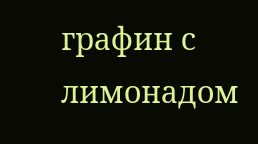графин с лимонадом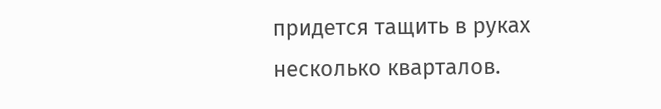придется тащить в руках несколько кварталов.